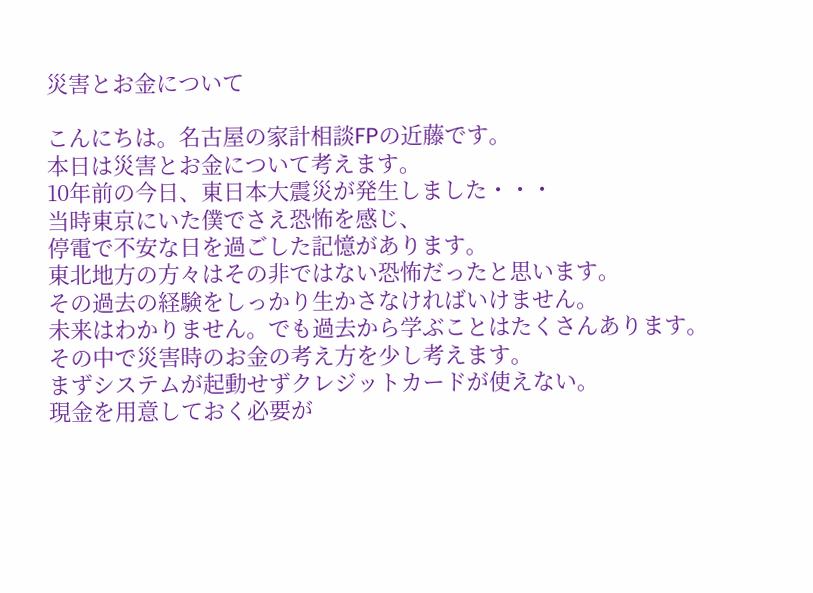災害とお金について

こんにちは。名古屋の家計相談FPの近藤です。
本日は災害とお金について考えます。
10年前の今日、東日本大震災が発生しました・・・
当時東京にいた僕でさえ恐怖を感じ、
停電で不安な日を過ごした記憶があります。
東北地方の方々はその非ではない恐怖だったと思います。
その過去の経験をしっかり生かさなければいけません。
未来はわかりません。でも過去から学ぶことはたくさんあります。
その中で災害時のお金の考え方を少し考えます。
まずシステムが起動せずクレジットカードが使えない。
現金を用意しておく必要が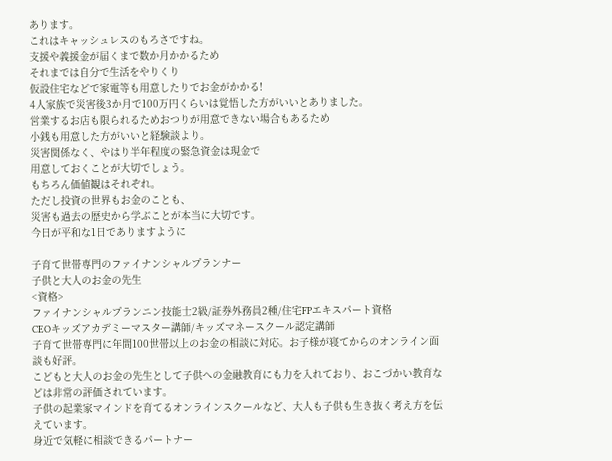あります。
これはキャッシュレスのもろさですね。
支援や義援金が届くまで数か月かかるため
それまでは自分で生活をやりくり
仮設住宅などで家電等も用意したりでお金がかかる!
4人家族で災害後3か月で100万円くらいは覚悟した方がいいとありました。
営業するお店も限られるためおつりが用意できない場合もあるため
小銭も用意した方がいいと経験談より。
災害関係なく、やはり半年程度の緊急資金は現金で
用意しておくことが大切でしょう。
もちろん価値観はそれぞれ。
ただし投資の世界もお金のことも、
災害も過去の歴史から学ぶことが本当に大切です。
今日が平和な1日でありますように

子育て世帯専門のファイナンシャルプランナー
子供と大人のお金の先生
<資格>
ファイナンシャルプランニン技能士2級/証券外務員2種/住宅FPエキスパート資格
CEOキッズアカデミーマスター講師/キッズマネースクール認定講師
子育て世帯専門に年間100世帯以上のお金の相談に対応。お子様が寝てからのオンライン面談も好評。
こどもと大人のお金の先生として子供への金融教育にも力を入れており、おこづかい教育などは非常の評価されています。
子供の起業家マインドを育てるオンラインスクールなど、大人も子供も生き抜く考え方を伝えています。
身近で気軽に相談できるパートナー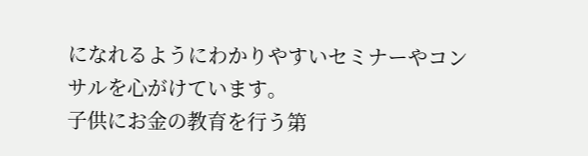になれるようにわかりやすいセミナーやコンサルを心がけています。
子供にお金の教育を行う第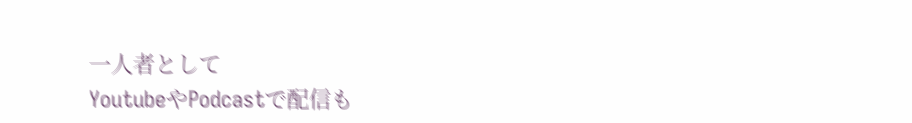一人者として
YoutubeやPodcastで配信も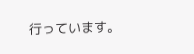行っています。